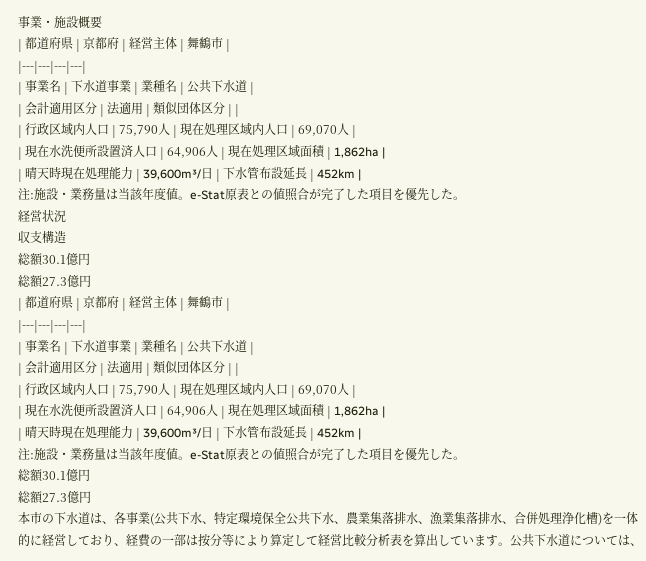事業・施設概要
| 都道府県 | 京都府 | 経営主体 | 舞鶴市 |
|---|---|---|---|
| 事業名 | 下水道事業 | 業種名 | 公共下水道 |
| 会計適用区分 | 法適用 | 類似団体区分 | |
| 行政区域内人口 | 75,790人 | 現在処理区域内人口 | 69,070人 |
| 現在水洗便所設置済人口 | 64,906人 | 現在処理区域面積 | 1,862ha |
| 晴天時現在処理能力 | 39,600m³/日 | 下水管布設延長 | 452km |
注:施設・業務量は当該年度値。e-Stat原表との値照合が完了した項目を優先した。
経営状況
収支構造
総額30.1億円
総額27.3億円
| 都道府県 | 京都府 | 経営主体 | 舞鶴市 |
|---|---|---|---|
| 事業名 | 下水道事業 | 業種名 | 公共下水道 |
| 会計適用区分 | 法適用 | 類似団体区分 | |
| 行政区域内人口 | 75,790人 | 現在処理区域内人口 | 69,070人 |
| 現在水洗便所設置済人口 | 64,906人 | 現在処理区域面積 | 1,862ha |
| 晴天時現在処理能力 | 39,600m³/日 | 下水管布設延長 | 452km |
注:施設・業務量は当該年度値。e-Stat原表との値照合が完了した項目を優先した。
総額30.1億円
総額27.3億円
本市の下水道は、各事業(公共下水、特定環境保全公共下水、農業集落排水、漁業集落排水、合併処理浄化槽)を一体的に経営しており、経費の一部は按分等により算定して経営比較分析表を算出しています。公共下水道については、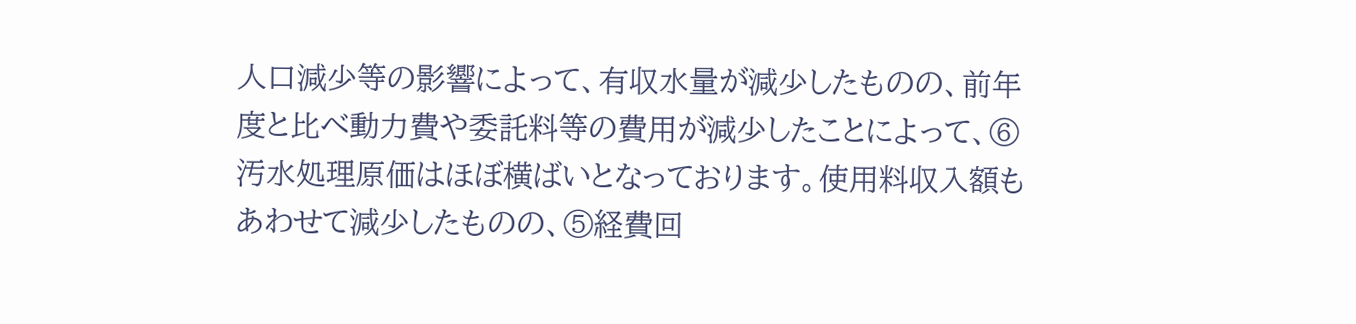人口減少等の影響によって、有収水量が減少したものの、前年度と比べ動力費や委託料等の費用が減少したことによって、⑥汚水処理原価はほぼ横ばいとなっております。使用料収入額もあわせて減少したものの、⑤経費回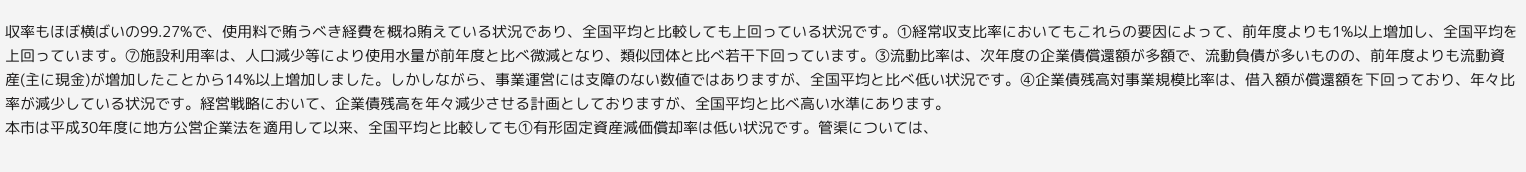収率もほぼ横ばいの99.27%で、使用料で賄うべき経費を概ね賄えている状況であり、全国平均と比較しても上回っている状況です。①経常収支比率においてもこれらの要因によって、前年度よりも1%以上増加し、全国平均を上回っています。⑦施設利用率は、人口減少等により使用水量が前年度と比べ微減となり、類似団体と比べ若干下回っています。③流動比率は、次年度の企業債償還額が多額で、流動負債が多いものの、前年度よりも流動資産(主に現金)が増加したことから14%以上増加しました。しかしながら、事業運営には支障のない数値ではありますが、全国平均と比べ低い状況です。④企業債残高対事業規模比率は、借入額が償還額を下回っており、年々比率が減少している状況です。経営戦略において、企業債残高を年々減少させる計画としておりますが、全国平均と比べ高い水準にあります。
本市は平成30年度に地方公営企業法を適用して以来、全国平均と比較しても①有形固定資産減価償却率は低い状況です。管渠については、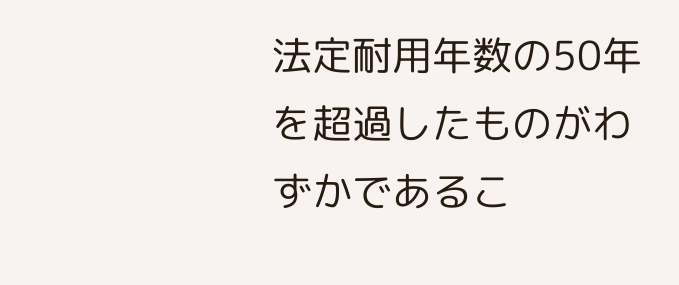法定耐用年数の50年を超過したものがわずかであるこ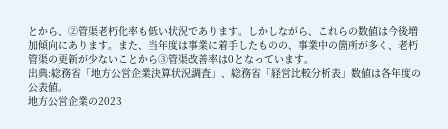とから、②管渠老朽化率も低い状況であります。しかしながら、これらの数値は今後増加傾向にあります。また、当年度は事業に着手したものの、事業中の箇所が多く、老朽管渠の更新が少ないことから③管渠改善率は0となっています。
出典:総務省「地方公営企業決算状況調査」、総務省「経営比較分析表」数値は各年度の公表値。
地方公営企業の2023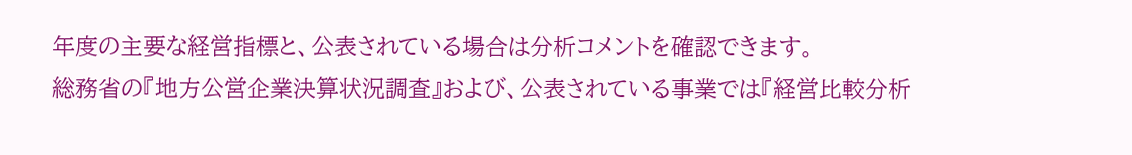年度の主要な経営指標と、公表されている場合は分析コメントを確認できます。
総務省の『地方公営企業決算状況調査』および、公表されている事業では『経営比較分析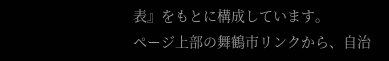表』をもとに構成しています。
ページ上部の舞鶴市リンクから、自治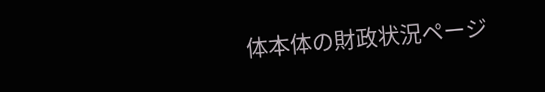体本体の財政状況ページ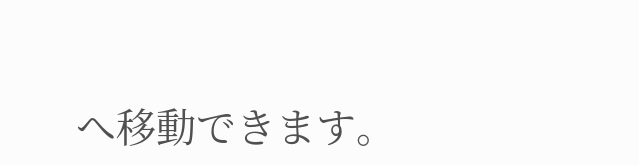へ移動できます。